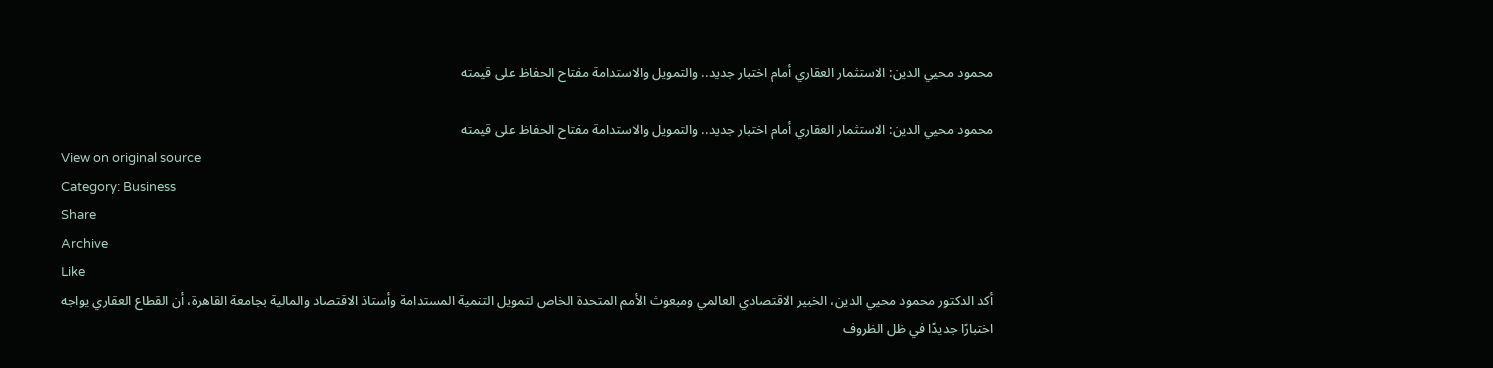محمود محيي الدين: الاستثمار العقاري أمام اختبار جديد.. والتمويل والاستدامة مفتاح الحفاظ على قيمته

محمود محيي الدين: الاستثمار العقاري أمام اختبار جديد.. والتمويل والاستدامة مفتاح الحفاظ على قيمته
View on original source
Category: Business
Share
Archive
Like
أكد الدكتور محمود محيي الدين، الخبير الاقتصادي العالمي ومبعوث الأمم المتحدة الخاص لتمويل التنمية المستدامة وأستاذ الاقتصاد والمالية بجامعة القاهرة، أن القطاع العقاري يواجه اختبارًا جديدًا في ظل الظروف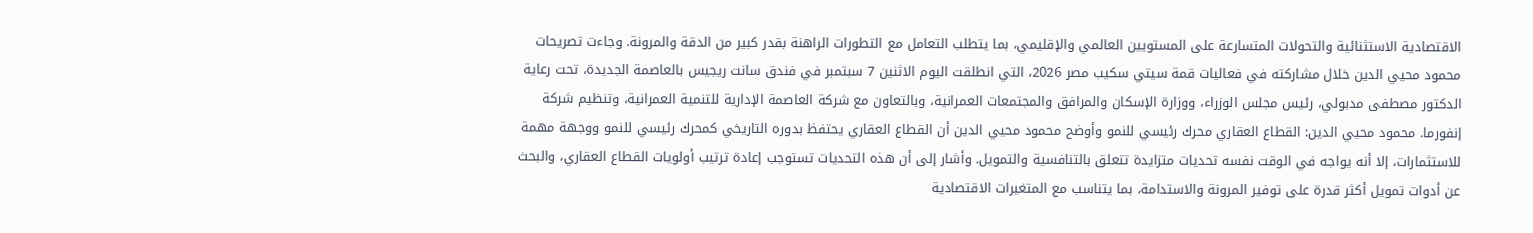الاقتصادية الاستثنائية والتحولات المتسارعة على المستويين العالمي والإقليمي، بما يتطلب التعامل مع التطورات الراهنة بقدر كبير من الدقة والمرونة. وجاءت تصريحات محمود محيي الدين خلال مشاركته في فعاليات قمة سيتي سكيب مصر 2026، التي انطلقت اليوم الاثنين 7 سبتمبر في فندق سانت ريجيس بالعاصمة الجديدة، تحت رعاية الدكتور مصطفى مدبولي، رئيس مجلس الوزراء، ووزارة الإسكان والمرافق والمجتمعات العمرانية، وبالتعاون مع شركة العاصمة الإدارية للتنمية العمرانية، وتنظيم شركة إنفورما. محمود محيي الدين: القطاع العقاري محرك رئيسي للنمو وأوضح محمود محيي الدين أن القطاع العقاري يحتفظ بدوره التاريخي كمحرك رئيسي للنمو ووجهة مهمة للاستثمارات، إلا أنه يواجه في الوقت نفسه تحديات متزايدة تتعلق بالتنافسية والتمويل. وأشار إلى أن هذه التحديات تستوجب إعادة ترتيب أولويات القطاع العقاري، والبحث عن أدوات تمويل أكثر قدرة على توفير المرونة والاستدامة، بما يتناسب مع المتغيرات الاقتصادية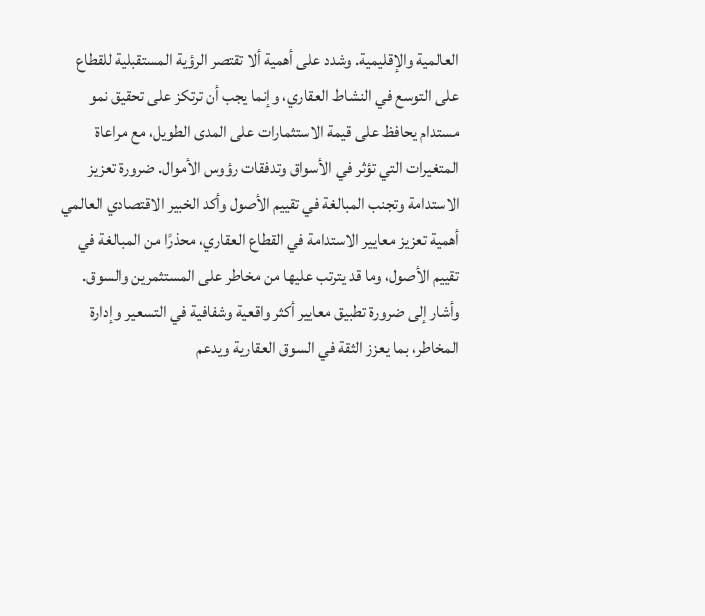العالمية والإقليمية. وشدد على أهمية ألا تقتصر الرؤية المستقبلية للقطاع على التوسع في النشاط العقاري، وإنما يجب أن ترتكز على تحقيق نمو مستدام يحافظ على قيمة الاستثمارات على المدى الطويل، مع مراعاة المتغيرات التي تؤثر في الأسواق وتدفقات رؤوس الأموال. ضرورة تعزيز الاستدامة وتجنب المبالغة في تقييم الأصول وأكد الخبير الاقتصادي العالمي أهمية تعزيز معايير الاستدامة في القطاع العقاري، محذرًا من المبالغة في تقييم الأصول، وما قد يترتب عليها من مخاطر على المستثمرين والسوق. وأشار إلى ضرورة تطبيق معايير أكثر واقعية وشفافية في التسعير وإدارة المخاطر، بما يعزز الثقة في السوق العقارية ويدعم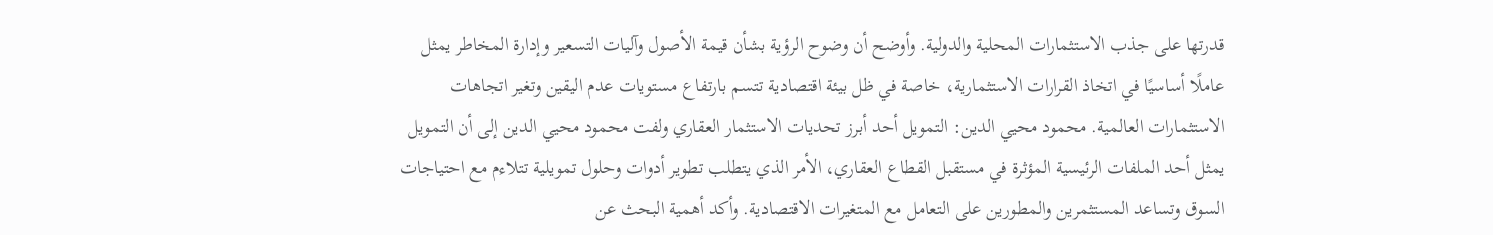قدرتها على جذب الاستثمارات المحلية والدولية. وأوضح أن وضوح الرؤية بشأن قيمة الأصول وآليات التسعير وإدارة المخاطر يمثل عاملًا أساسيًا في اتخاذ القرارات الاستثمارية، خاصة في ظل بيئة اقتصادية تتسم بارتفاع مستويات عدم اليقين وتغير اتجاهات الاستثمارات العالمية. محمود محيي الدين: التمويل أحد أبرز تحديات الاستثمار العقاري ولفت محمود محيي الدين إلى أن التمويل يمثل أحد الملفات الرئيسية المؤثرة في مستقبل القطاع العقاري، الأمر الذي يتطلب تطوير أدوات وحلول تمويلية تتلاءم مع احتياجات السوق وتساعد المستثمرين والمطورين على التعامل مع المتغيرات الاقتصادية. وأكد أهمية البحث عن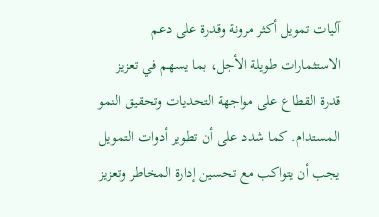آليات تمويل أكثر مرونة وقدرة على دعم الاستثمارات طويلة الأجل، بما يسهم في تعزيز قدرة القطاع على مواجهة التحديات وتحقيق النمو المستدام. كما شدد على أن تطوير أدوات التمويل يجب أن يتواكب مع تحسين إدارة المخاطر وتعزيز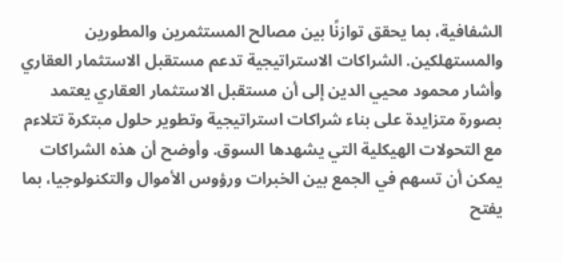الشفافية، بما يحقق توازنًا بين مصالح المستثمرين والمطورين والمستهلكين. الشراكات الاستراتيجية تدعم مستقبل الاستثمار العقاري وأشار محمود محيي الدين إلى أن مستقبل الاستثمار العقاري يعتمد بصورة متزايدة على بناء شراكات استراتيجية وتطوير حلول مبتكرة تتلاءم مع التحولات الهيكلية التي يشهدها السوق. وأوضح أن هذه الشراكات يمكن أن تسهم في الجمع بين الخبرات ورؤوس الأموال والتكنولوجيا، بما يفتح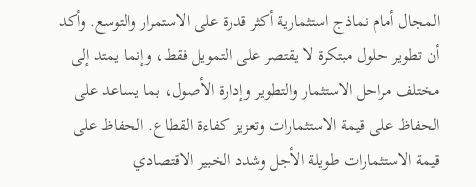المجال أمام نماذج استثمارية أكثر قدرة على الاستمرار والتوسع. وأكد أن تطوير حلول مبتكرة لا يقتصر على التمويل فقط، وإنما يمتد إلى مختلف مراحل الاستثمار والتطوير وإدارة الأصول، بما يساعد على الحفاظ على قيمة الاستثمارات وتعزيز كفاءة القطاع. الحفاظ على قيمة الاستثمارات طويلة الأجل وشدد الخبير الاقتصادي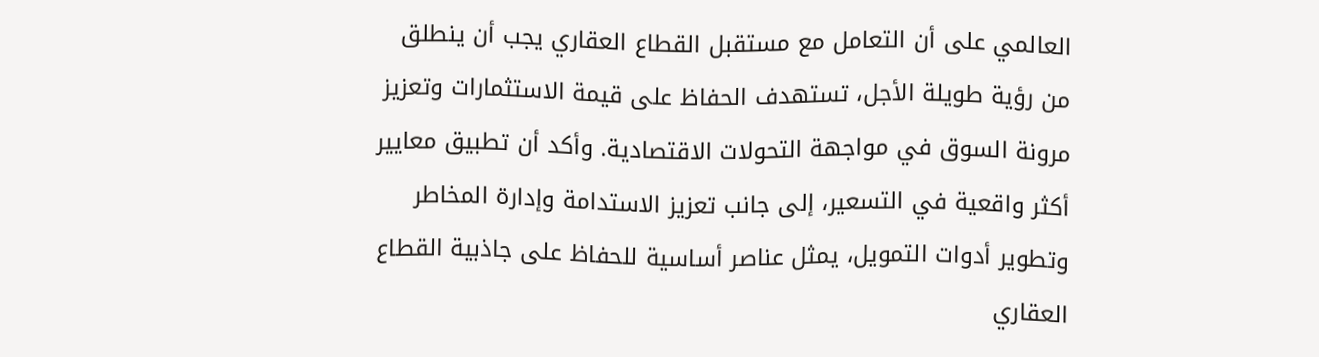العالمي على أن التعامل مع مستقبل القطاع العقاري يجب أن ينطلق من رؤية طويلة الأجل، تستهدف الحفاظ على قيمة الاستثمارات وتعزيز مرونة السوق في مواجهة التحولات الاقتصادية. وأكد أن تطبيق معايير أكثر واقعية في التسعير، إلى جانب تعزيز الاستدامة وإدارة المخاطر وتطوير أدوات التمويل، يمثل عناصر أساسية للحفاظ على جاذبية القطاع العقاري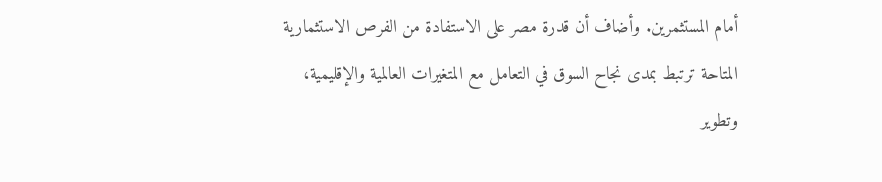أمام المستثمرين. وأضاف أن قدرة مصر على الاستفادة من الفرص الاستثمارية المتاحة ترتبط بمدى نجاح السوق في التعامل مع المتغيرات العالمية والإقليمية، وتطوير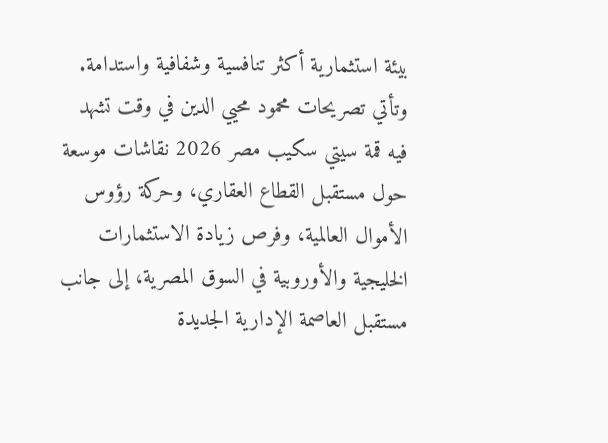بيئة استثمارية أكثر تنافسية وشفافية واستدامة. وتأتي تصريحات محمود محيي الدين في وقت تشهد فيه قمة سيتي سكيب مصر 2026 نقاشات موسعة حول مستقبل القطاع العقاري، وحركة رؤوس الأموال العالمية، وفرص زيادة الاستثمارات الخليجية والأوروبية في السوق المصرية، إلى جانب مستقبل العاصمة الإدارية الجديدة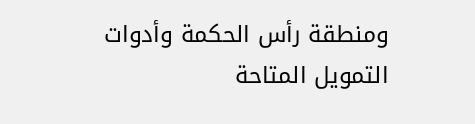ومنطقة رأس الحكمة وأدوات التمويل المتاحة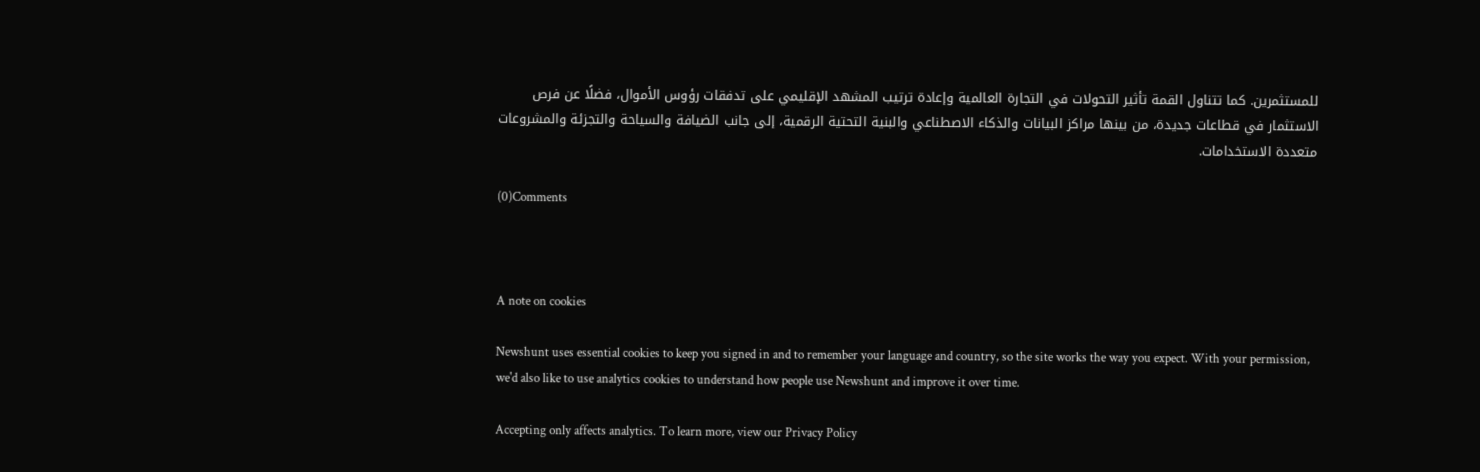للمستثمرين. كما تتناول القمة تأثير التحولات في التجارة العالمية وإعادة ترتيب المشهد الإقليمي على تدفقات رؤوس الأموال، فضلًا عن فرص الاستثمار في قطاعات جديدة، من بينها مراكز البيانات والذكاء الاصطناعي والبنية التحتية الرقمية، إلى جانب الضيافة والسياحة والتجزئة والمشروعات متعددة الاستخدامات.

(0)Comments



A note on cookies

Newshunt uses essential cookies to keep you signed in and to remember your language and country, so the site works the way you expect. With your permission, we'd also like to use analytics cookies to understand how people use Newshunt and improve it over time.

Accepting only affects analytics. To learn more, view our Privacy Policy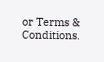or Terms & Conditions.